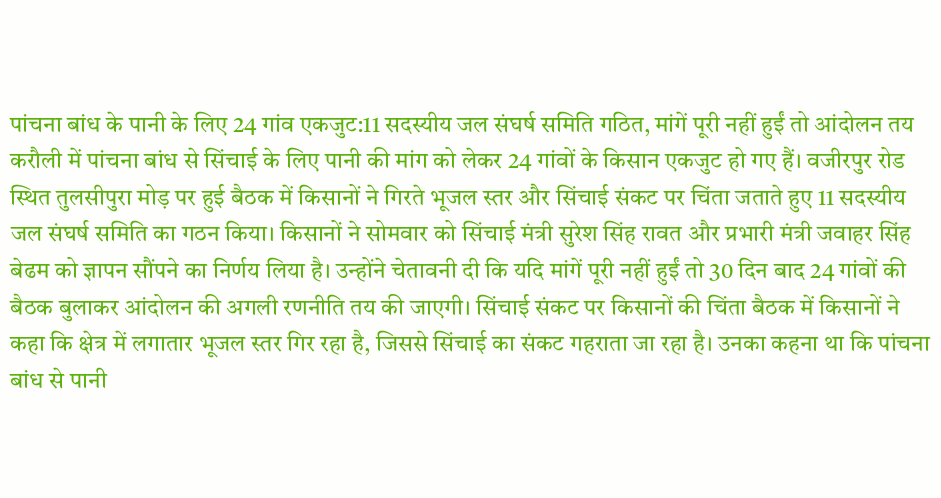पांचना बांध के पानी के लिए 24 गांव एकजुट:11 सदस्यीय जल संघर्ष समिति गठित, मांगें पूरी नहीं हुईं तो आंदोलन तय
करौली में पांचना बांध से सिंचाई के लिए पानी की मांग को लेकर 24 गांवों के किसान एकजुट हो गए हैं। वजीरपुर रोड स्थित तुलसीपुरा मोड़ पर हुई बैठक में किसानों ने गिरते भूजल स्तर और सिंचाई संकट पर चिंता जताते हुए 11 सदस्यीय जल संघर्ष समिति का गठन किया। किसानों ने सोमवार को सिंचाई मंत्री सुरेश सिंह रावत और प्रभारी मंत्री जवाहर सिंह बेढम को ज्ञापन सौंपने का निर्णय लिया है। उन्होंने चेतावनी दी कि यदि मांगें पूरी नहीं हुईं तो 30 दिन बाद 24 गांवों की बैठक बुलाकर आंदोलन की अगली रणनीति तय की जाएगी। सिंचाई संकट पर किसानों की चिंता बैठक में किसानों ने कहा कि क्षेत्र में लगातार भूजल स्तर गिर रहा है, जिससे सिंचाई का संकट गहराता जा रहा है। उनका कहना था कि पांचना बांध से पानी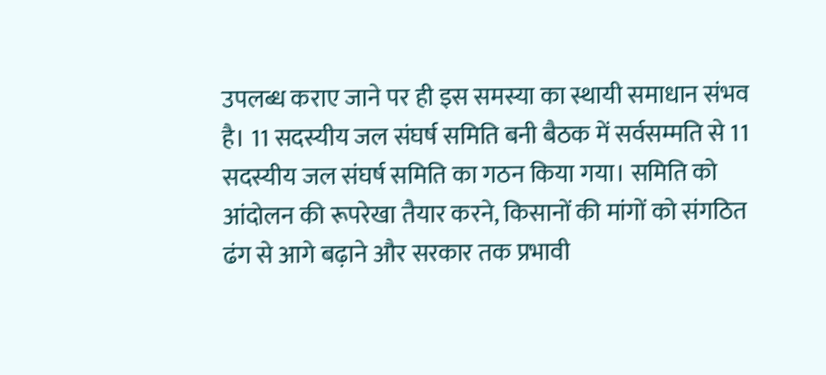उपलब्ध कराए जाने पर ही इस समस्या का स्थायी समाधान संभव है। 11 सदस्यीय जल संघर्ष समिति बनी बैठक में सर्वसम्मति से 11 सदस्यीय जल संघर्ष समिति का गठन किया गया। समिति को आंदोलन की रूपरेखा तैयार करने, किसानों की मांगों को संगठित ढंग से आगे बढ़ाने और सरकार तक प्रभावी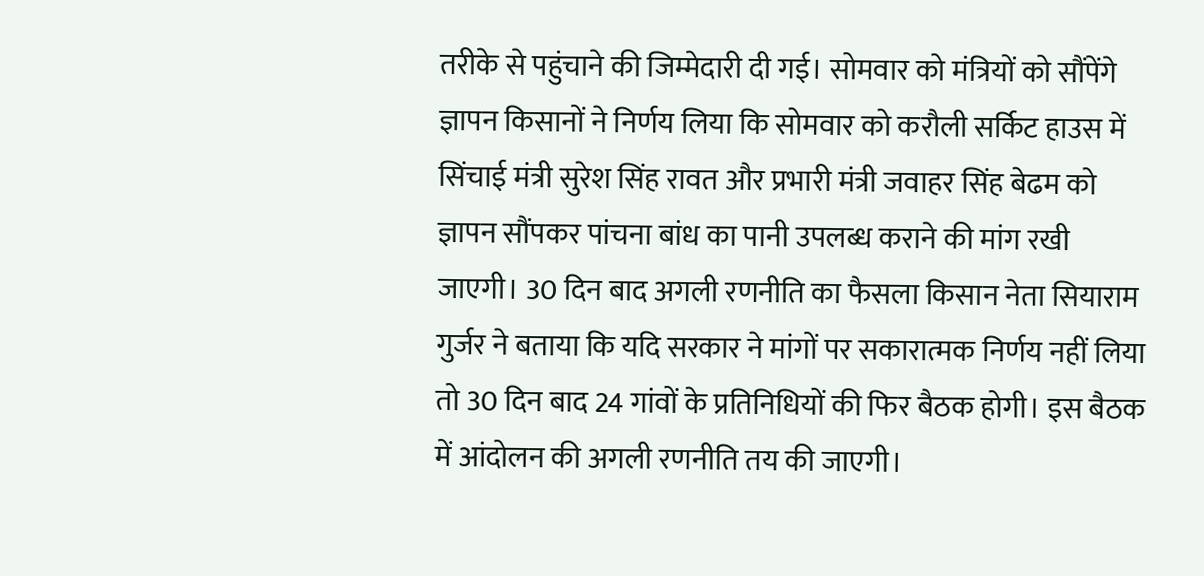तरीके से पहुंचाने की जिम्मेदारी दी गई। सोमवार को मंत्रियों को सौंपेंगे ज्ञापन किसानों ने निर्णय लिया कि सोमवार को करौली सर्किट हाउस में सिंचाई मंत्री सुरेश सिंह रावत और प्रभारी मंत्री जवाहर सिंह बेढम को ज्ञापन सौंपकर पांचना बांध का पानी उपलब्ध कराने की मांग रखी जाएगी। 30 दिन बाद अगली रणनीति का फैसला किसान नेता सियाराम गुर्जर ने बताया कि यदि सरकार ने मांगों पर सकारात्मक निर्णय नहीं लिया तो 30 दिन बाद 24 गांवों के प्रतिनिधियों की फिर बैठक होगी। इस बैठक में आंदोलन की अगली रणनीति तय की जाएगी।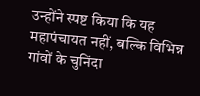उन्होंने स्पष्ट किया कि यह महापंचायत नहीं, बल्कि विभिन्न गांवों के चुनिंदा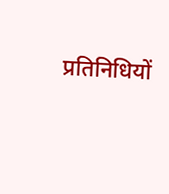प्रतिनिधियों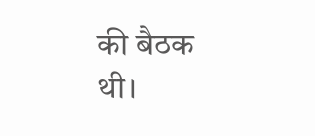की बैठक थी।